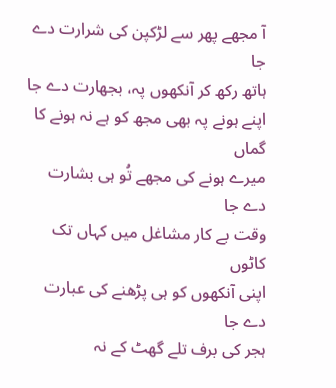آ مجھے پھر سے لڑکپن کی شرارت دے جا
ہاتھ رکھ کر آنکھوں پہ، بجھارت دے جا
اپنے ہونے پہ بھی مجھ کو ہے نہ ہونے کا گماں
میرے ہونے کی مجھے تُو ہی بشارت دے جا
وقت بے کار مشاغل میں کہاں تک کاٹوں
اپنی آنکھوں کو ہی پڑھنے کی عبارت دے جا
ہجر کی برف تلے گھٹ کے نہ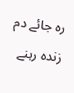رہ جائے دم
زندہ رہنے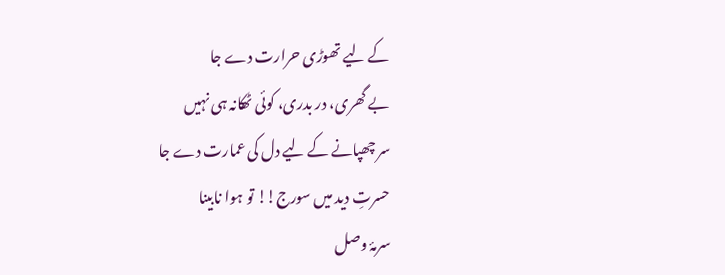کے لیے تھوڑی حرارت دے جا
بے گھری، در بدری، کوئی ٹھکانہ ہی نہیں
سر چھپانے کے لیے دل کی عمارت دے جا
حسرتِ دید میں سورج!! تو ہوا نابینا
سرمۂ وصل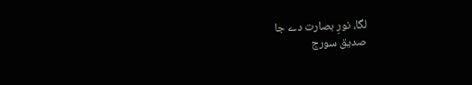لگا، نورِ بصارت دے جا
صدیق سورج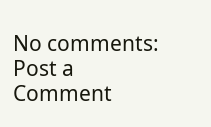No comments:
Post a Comment